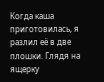Когда каша приготовилась, я разлил её в две плошки. Глядя на ящерку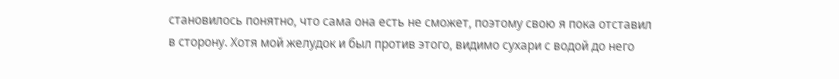становилось понятно, что сама она есть не сможет, поэтому свою я пока отставил в сторону. Хотя мой желудок и был против этого, видимо сухари с водой до него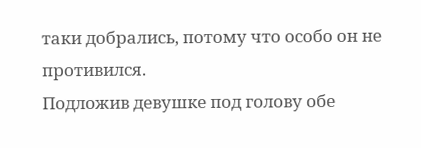таки добрались, потому что особо он не противился.
Подложив девушке под голову обе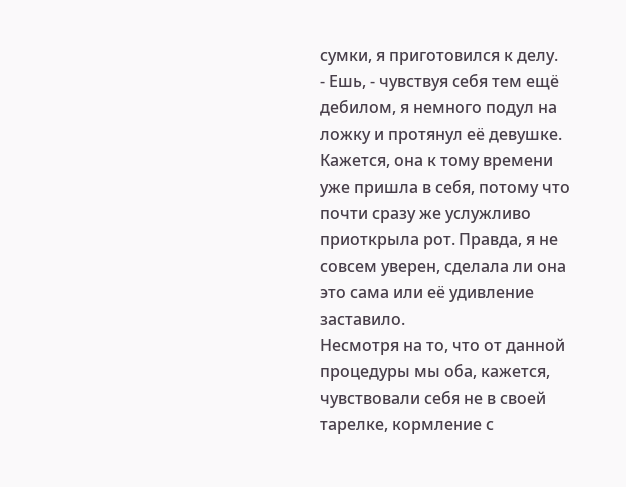сумки, я приготовился к делу.
- Ешь, - чувствуя себя тем ещё дебилом, я немного подул на ложку и протянул её девушке. Кажется, она к тому времени уже пришла в себя, потому что почти сразу же услужливо приоткрыла рот. Правда, я не совсем уверен, сделала ли она это сама или её удивление заставило.
Несмотря на то, что от данной процедуры мы оба, кажется, чувствовали себя не в своей тарелке, кормление с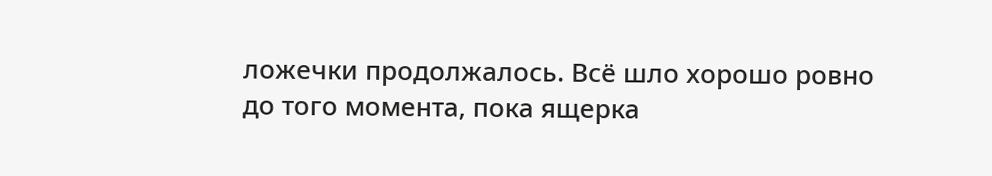ложечки продолжалось. Всё шло хорошо ровно до того момента, пока ящерка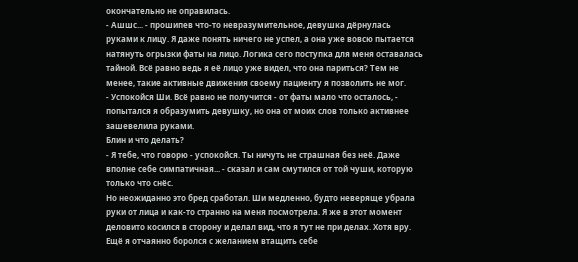окончательно не оправилась.
- Ашшс... - прошипев что-то невразумительное, девушка дёрнулась руками к лицу. Я даже понять ничего не успел, а она уже вовсю пытается натянуть огрызки фаты на лицо. Логика сего поступка для меня оставалась тайной. Всё равно ведь я её лицо уже видел, что она париться? Тем не менее, такие активные движения своему пациенту я позволить не мог.
- Успокойся Ши. Всё равно не получится - от фаты мало что осталось, - попытался я образумить девушку, но она от моих слов только активнее зашевелила руками.
Блин и что делать?
- Я тебе, что говорю - успокойся. Ты ничуть не страшная без неё. Даже вполне себе симпатичная... - сказал и сам смутился от той чуши, которую только что снёс.
Но неожиданно это бред сработал. Ши медленно, будто неверяще убрала руки от лица и как-то странно на меня посмотрела. Я же в этот момент деловито косился в сторону и делал вид, что я тут не при делах. Хотя вру. Ещё я отчаянно боролся с желанием втащить себе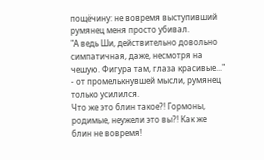пощёчину: не вовремя выступивший румянец меня просто убивал.
"А ведь Ши, действительно довольно симпатичная, даже, несмотря на чешую. Фигура там, глаза красивые..." - от промелькнувшей мысли, румянец только усилился.
Что же это блин такое?! Гормоны, родимые, неужели это вы?! Как же блин не вовремя!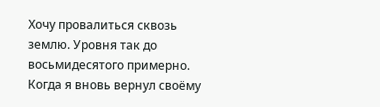Хочу провалиться сквозь землю. Уровня так до восьмидесятого примерно.
Когда я вновь вернул своёму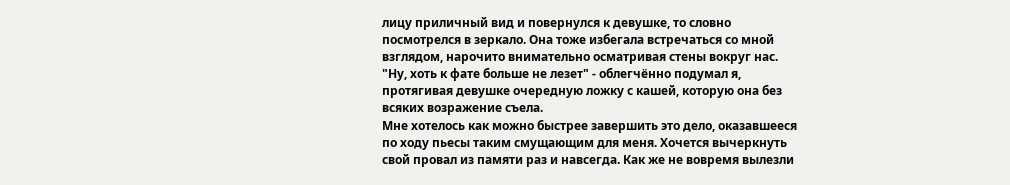лицу приличный вид и повернулся к девушке, то словно посмотрелся в зеркало. Она тоже избегала встречаться со мной взглядом, нарочито внимательно осматривая стены вокруг нас.
"Ну, хоть к фате больше не лезет" - облегчённо подумал я, протягивая девушке очередную ложку с кашей, которую она без всяких возражение съела.
Мне хотелось как можно быстрее завершить это дело, оказавшееся по ходу пьесы таким смущающим для меня. Хочется вычеркнуть свой провал из памяти раз и навсегда. Как же не вовремя вылезли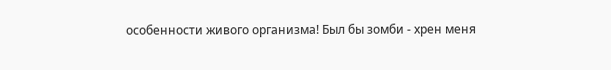особенности живого организма! Был бы зомби - хрен меня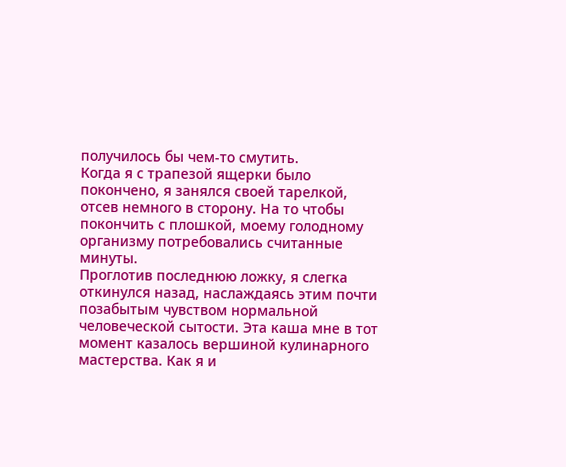получилось бы чем-то смутить.
Когда я с трапезой ящерки было покончено, я занялся своей тарелкой, отсев немного в сторону. На то чтобы покончить с плошкой, моему голодному организму потребовались считанные минуты.
Проглотив последнюю ложку, я слегка откинулся назад, наслаждаясь этим почти позабытым чувством нормальной человеческой сытости. Эта каша мне в тот момент казалось вершиной кулинарного мастерства. Как я и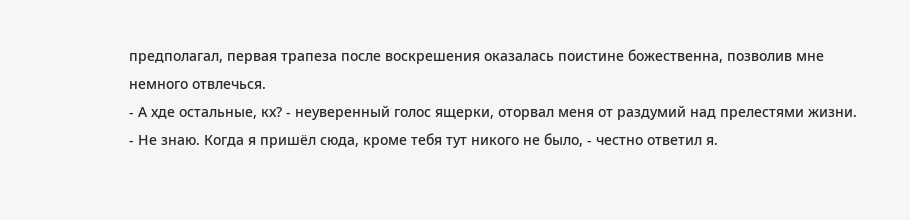предполагал, первая трапеза после воскрешения оказалась поистине божественна, позволив мне немного отвлечься.
- А хде остальные, кх? - неуверенный голос ящерки, оторвал меня от раздумий над прелестями жизни.
- Не знаю. Когда я пришёл сюда, кроме тебя тут никого не было, - честно ответил я.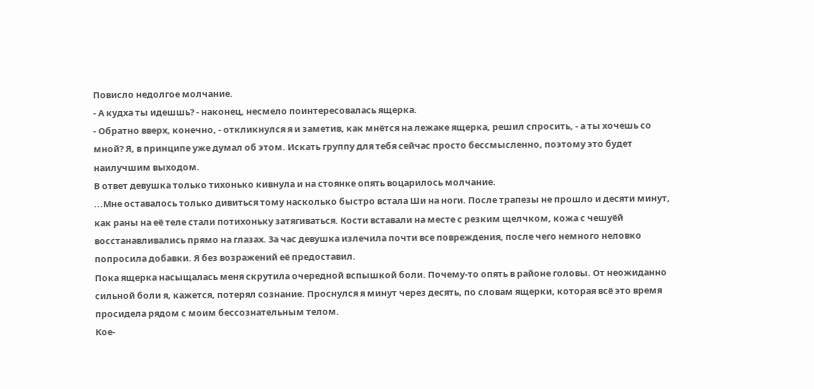Повисло недолгое молчание.
- А кудха ты идешшь? - наконец, несмело поинтересовалась ящерка.
- Обратно вверх, конечно, - откликнулся я и заметив, как мнётся на лежаке ящерка, решил спросить, - а ты хочешь со мной? Я, в принципе уже думал об этом. Искать группу для тебя сейчас просто бессмысленно, поэтому это будет наилучшим выходом.
В ответ девушка только тихонько кивнула и на стоянке опять воцарилось молчание.
...Мне оставалось только дивиться тому насколько быстро встала Ши на ноги. После трапезы не прошло и десяти минут, как раны на её теле стали потихоньку затягиваться. Кости вставали на месте с резким щелчком, кожа с чешуёй восстанавливались прямо на глазах. За час девушка излечила почти все повреждения, после чего немного неловко попросила добавки. Я без возражений её предоставил.
Пока ящерка насыщалась меня скрутила очередной вспышкой боли. Почему-то опять в районе головы. От неожиданно сильной боли я, кажется, потерял сознание. Проснулся я минут через десять, по словам ящерки, которая всё это время просидела рядом с моим бессознательным телом.
Кое-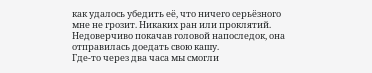как удалось убедить её, что ничего серьёзного мне не грозит. Никаких ран или проклятий. Недоверчиво покачав головой напоследок, она отправилась доедать свою кашу.
Где-то через два часа мы смогли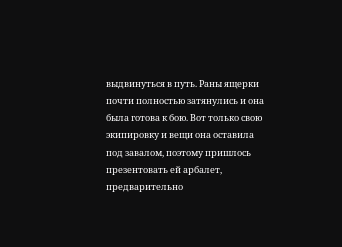выдвинуться в путь. Раны ящерки почти полностью затянулись и она была готова к бою. Вот только свою экипировку и вещи она оставила под завалом, поэтому пришлось презентовать ей арбалет, предварительно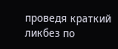проведя краткий ликбез по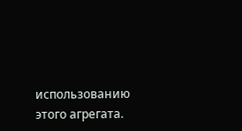использованию этого агрегата.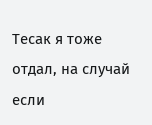Тесак я тоже отдал, на случай если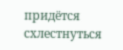придётся схлестнуться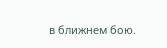в ближнем бою.